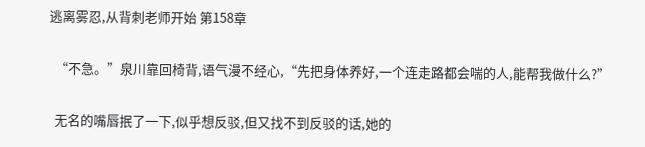逃离雾忍,从背刺老师开始 第158章

  “不急。”泉川靠回椅背,语气漫不经心,“先把身体养好,一个连走路都会喘的人,能帮我做什么?”

  无名的嘴唇抿了一下,似乎想反驳,但又找不到反驳的话,她的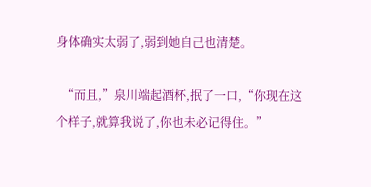身体确实太弱了,弱到她自己也清楚。

  “而且,”泉川端起酒杯,抿了一口,“你现在这个样子,就算我说了,你也未必记得住。”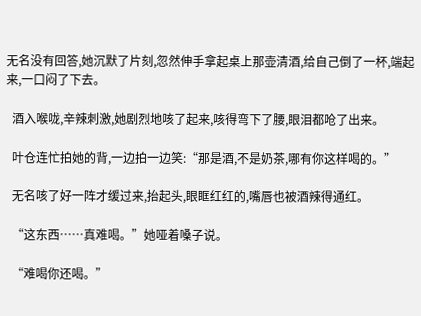无名没有回答,她沉默了片刻,忽然伸手拿起桌上那壶清酒,给自己倒了一杯,端起来,一口闷了下去。

  酒入喉咙,辛辣刺激,她剧烈地咳了起来,咳得弯下了腰,眼泪都呛了出来。

  叶仓连忙拍她的背,一边拍一边笑:“那是酒,不是奶茶,哪有你这样喝的。”

  无名咳了好一阵才缓过来,抬起头,眼眶红红的,嘴唇也被酒辣得通红。

  “这东西……真难喝。”她哑着嗓子说。

  “难喝你还喝。”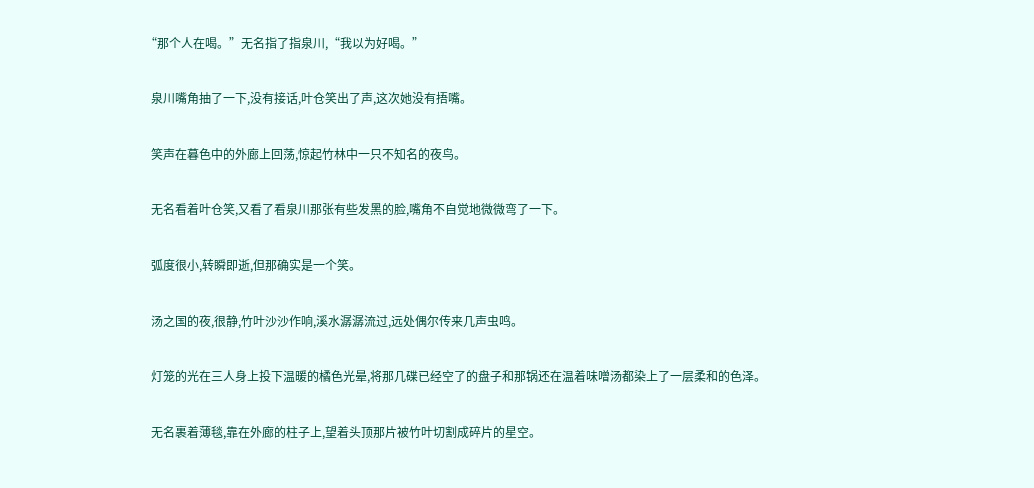“那个人在喝。”无名指了指泉川,“我以为好喝。”

  泉川嘴角抽了一下,没有接话,叶仓笑出了声,这次她没有捂嘴。

  笑声在暮色中的外廊上回荡,惊起竹林中一只不知名的夜鸟。

  无名看着叶仓笑,又看了看泉川那张有些发黑的脸,嘴角不自觉地微微弯了一下。

  弧度很小,转瞬即逝,但那确实是一个笑。

  汤之国的夜,很静,竹叶沙沙作响,溪水潺潺流过,远处偶尔传来几声虫鸣。

  灯笼的光在三人身上投下温暖的橘色光晕,将那几碟已经空了的盘子和那锅还在温着味噌汤都染上了一层柔和的色泽。

  无名裹着薄毯,靠在外廊的柱子上,望着头顶那片被竹叶切割成碎片的星空。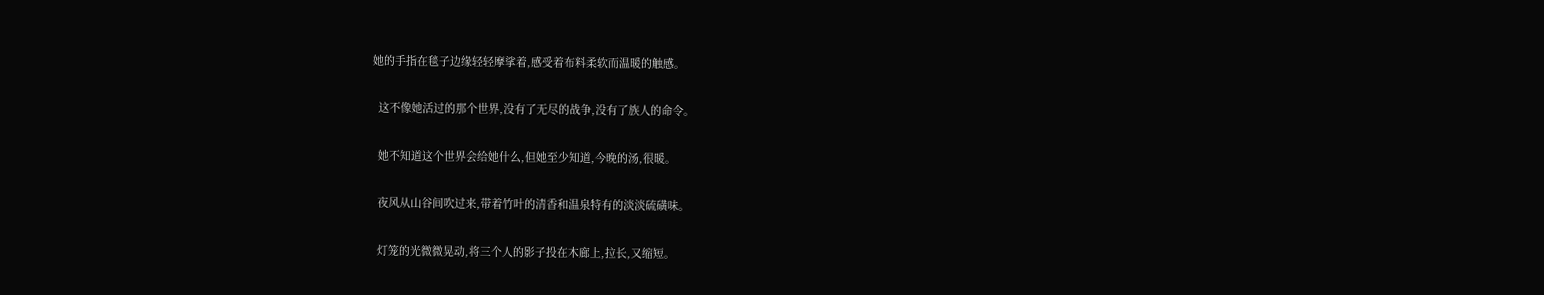她的手指在毯子边缘轻轻摩挲着,感受着布料柔软而温暖的触感。

  这不像她活过的那个世界,没有了无尽的战争,没有了族人的命令。

  她不知道这个世界会给她什么,但她至少知道,今晚的汤,很暖。

  夜风从山谷间吹过来,带着竹叶的清香和温泉特有的淡淡硫磺味。

  灯笼的光微微晃动,将三个人的影子投在木廊上,拉长,又缩短。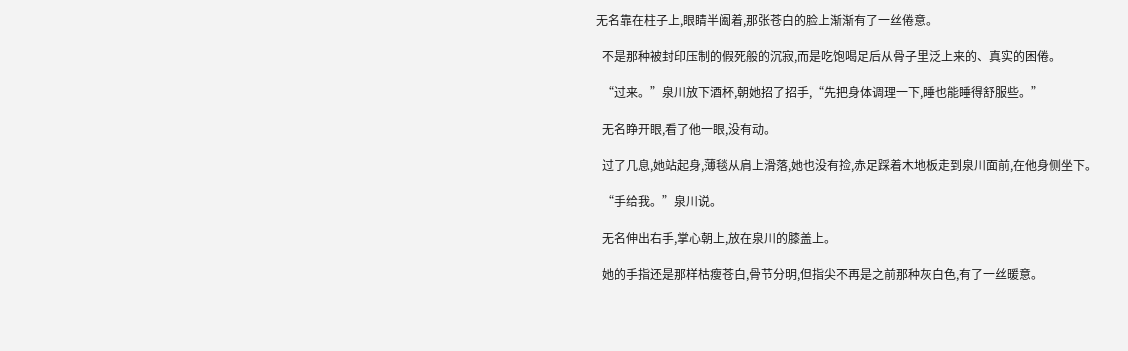无名靠在柱子上,眼睛半阖着,那张苍白的脸上渐渐有了一丝倦意。

  不是那种被封印压制的假死般的沉寂,而是吃饱喝足后从骨子里泛上来的、真实的困倦。

  “过来。”泉川放下酒杯,朝她招了招手,“先把身体调理一下,睡也能睡得舒服些。”

  无名睁开眼,看了他一眼,没有动。

  过了几息,她站起身,薄毯从肩上滑落,她也没有捡,赤足踩着木地板走到泉川面前,在他身侧坐下。

  “手给我。”泉川说。

  无名伸出右手,掌心朝上,放在泉川的膝盖上。

  她的手指还是那样枯瘦苍白,骨节分明,但指尖不再是之前那种灰白色,有了一丝暖意。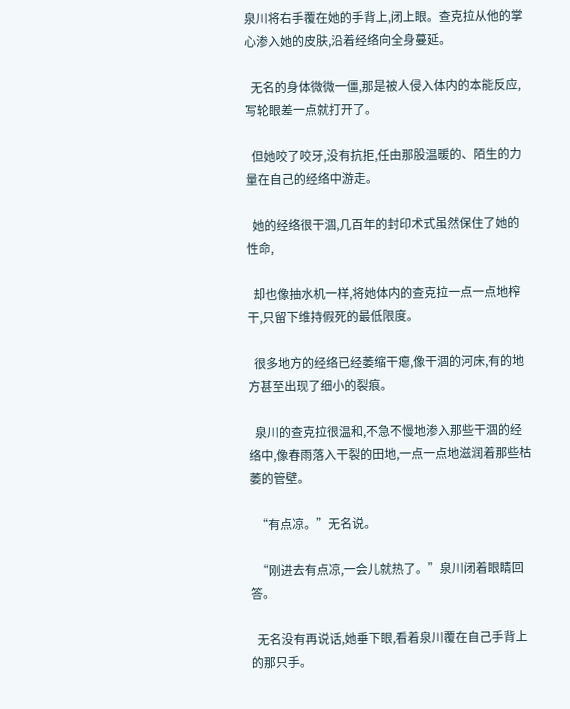泉川将右手覆在她的手背上,闭上眼。查克拉从他的掌心渗入她的皮肤,沿着经络向全身蔓延。

  无名的身体微微一僵,那是被人侵入体内的本能反应,写轮眼差一点就打开了。

  但她咬了咬牙,没有抗拒,任由那股温暖的、陌生的力量在自己的经络中游走。

  她的经络很干涸,几百年的封印术式虽然保住了她的性命,

  却也像抽水机一样,将她体内的查克拉一点一点地榨干,只留下维持假死的最低限度。

  很多地方的经络已经萎缩干瘪,像干涸的河床,有的地方甚至出现了细小的裂痕。

  泉川的查克拉很温和,不急不慢地渗入那些干涸的经络中,像春雨落入干裂的田地,一点一点地滋润着那些枯萎的管壁。

  “有点凉。”无名说。

  “刚进去有点凉,一会儿就热了。”泉川闭着眼睛回答。

  无名没有再说话,她垂下眼,看着泉川覆在自己手背上的那只手。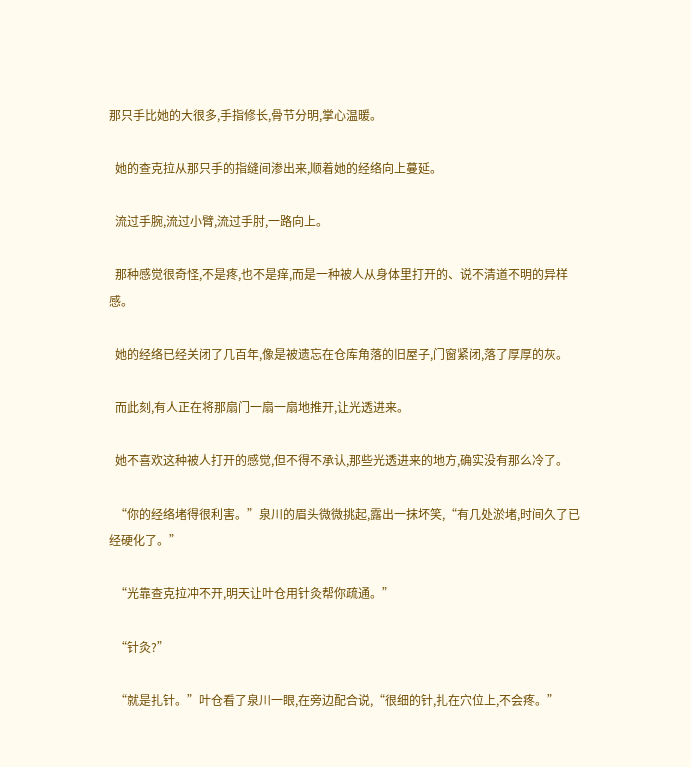那只手比她的大很多,手指修长,骨节分明,掌心温暖。

  她的查克拉从那只手的指缝间渗出来,顺着她的经络向上蔓延。

  流过手腕,流过小臂,流过手肘,一路向上。

  那种感觉很奇怪,不是疼,也不是痒,而是一种被人从身体里打开的、说不清道不明的异样感。

  她的经络已经关闭了几百年,像是被遗忘在仓库角落的旧屋子,门窗紧闭,落了厚厚的灰。

  而此刻,有人正在将那扇门一扇一扇地推开,让光透进来。

  她不喜欢这种被人打开的感觉,但不得不承认,那些光透进来的地方,确实没有那么冷了。

  “你的经络堵得很利害。”泉川的眉头微微挑起,露出一抹坏笑,“有几处淤堵,时间久了已经硬化了。”

  “光靠查克拉冲不开,明天让叶仓用针灸帮你疏通。”

  “针灸?”

  “就是扎针。”叶仓看了泉川一眼,在旁边配合说,“很细的针,扎在穴位上,不会疼。”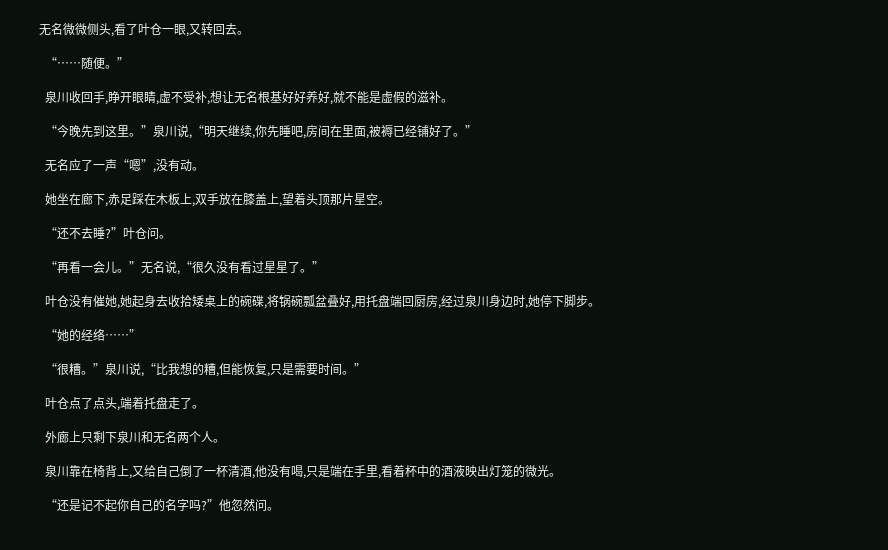无名微微侧头,看了叶仓一眼,又转回去。

  “……随便。”

  泉川收回手,睁开眼睛,虚不受补,想让无名根基好好养好,就不能是虚假的滋补。

  “今晚先到这里。”泉川说,“明天继续,你先睡吧,房间在里面,被褥已经铺好了。”

  无名应了一声“嗯”,没有动。

  她坐在廊下,赤足踩在木板上,双手放在膝盖上,望着头顶那片星空。

  “还不去睡?”叶仓问。

  “再看一会儿。”无名说,“很久没有看过星星了。”

  叶仓没有催她,她起身去收拾矮桌上的碗碟,将锅碗瓢盆叠好,用托盘端回厨房,经过泉川身边时,她停下脚步。

  “她的经络……”

  “很糟。”泉川说,“比我想的糟,但能恢复,只是需要时间。”

  叶仓点了点头,端着托盘走了。

  外廊上只剩下泉川和无名两个人。

  泉川靠在椅背上,又给自己倒了一杯清酒,他没有喝,只是端在手里,看着杯中的酒液映出灯笼的微光。

  “还是记不起你自己的名字吗?”他忽然问。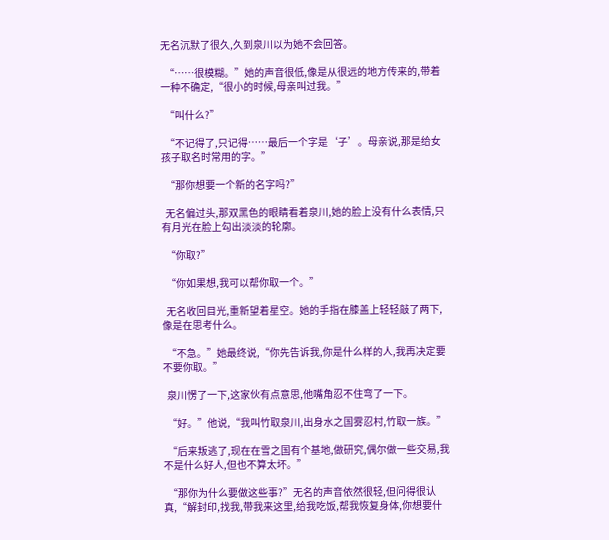无名沉默了很久,久到泉川以为她不会回答。

  “……很模糊。”她的声音很低,像是从很远的地方传来的,带着一种不确定,“很小的时候,母亲叫过我。”

  “叫什么?”

  “不记得了,只记得……最后一个字是‘子’。母亲说,那是给女孩子取名时常用的字。”

  “那你想要一个新的名字吗?”

  无名偏过头,那双黑色的眼睛看着泉川,她的脸上没有什么表情,只有月光在脸上勾出淡淡的轮廓。

  “你取?”

  “你如果想,我可以帮你取一个。”

  无名收回目光,重新望着星空。她的手指在膝盖上轻轻敲了两下,像是在思考什么。

  “不急。”她最终说,“你先告诉我,你是什么样的人,我再决定要不要你取。”

  泉川愣了一下,这家伙有点意思,他嘴角忍不住弯了一下。

  “好。”他说,“我叫竹取泉川,出身水之国雾忍村,竹取一族。”

  “后来叛逃了,现在在雪之国有个基地,做研究,偶尔做一些交易,我不是什么好人,但也不算太坏。”

  “那你为什么要做这些事?”无名的声音依然很轻,但问得很认真,“解封印,找我,带我来这里,给我吃饭,帮我恢复身体,你想要什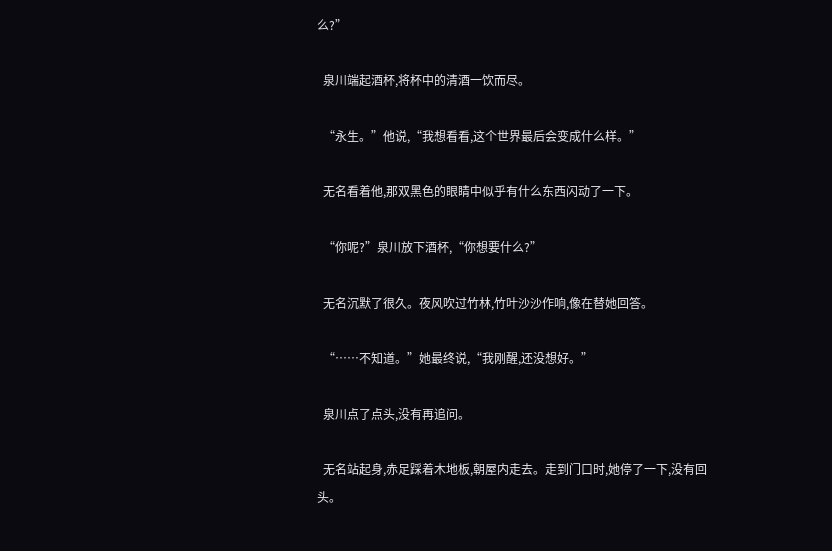么?”

  泉川端起酒杯,将杯中的清酒一饮而尽。

  “永生。”他说,“我想看看,这个世界最后会变成什么样。”

  无名看着他,那双黑色的眼睛中似乎有什么东西闪动了一下。

  “你呢?”泉川放下酒杯,“你想要什么?”

  无名沉默了很久。夜风吹过竹林,竹叶沙沙作响,像在替她回答。

  “……不知道。”她最终说,“我刚醒,还没想好。”

  泉川点了点头,没有再追问。

  无名站起身,赤足踩着木地板,朝屋内走去。走到门口时,她停了一下,没有回头。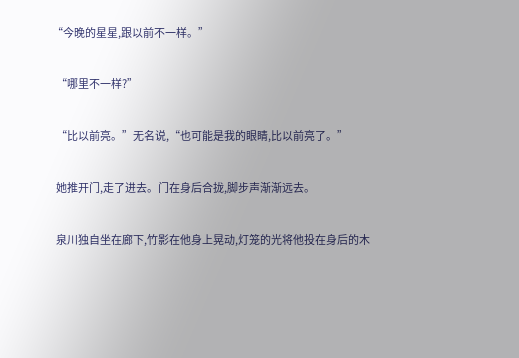“今晚的星星,跟以前不一样。”

  “哪里不一样?”

  “比以前亮。”无名说,“也可能是我的眼睛,比以前亮了。”

  她推开门,走了进去。门在身后合拢,脚步声渐渐远去。

  泉川独自坐在廊下,竹影在他身上晃动,灯笼的光将他投在身后的木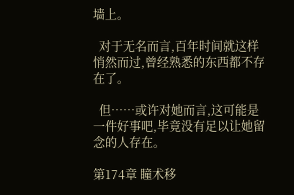墙上。

  对于无名而言,百年时间就这样悄然而过,曾经熟悉的东西都不存在了。

  但……或许对她而言,这可能是一件好事吧,毕竟没有足以让她留念的人存在。

第174章 瞳术移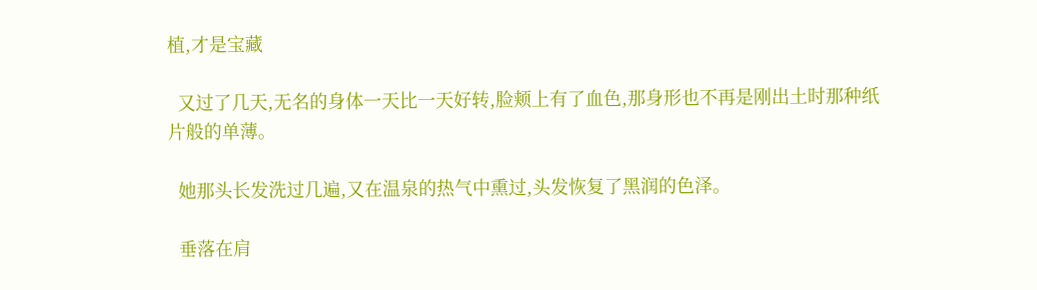植,才是宝藏

  又过了几天,无名的身体一天比一天好转,脸颊上有了血色,那身形也不再是刚出土时那种纸片般的单薄。

  她那头长发洗过几遍,又在温泉的热气中熏过,头发恢复了黑润的色泽。

  垂落在肩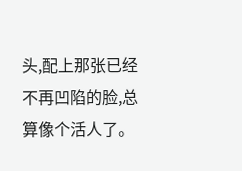头,配上那张已经不再凹陷的脸,总算像个活人了。